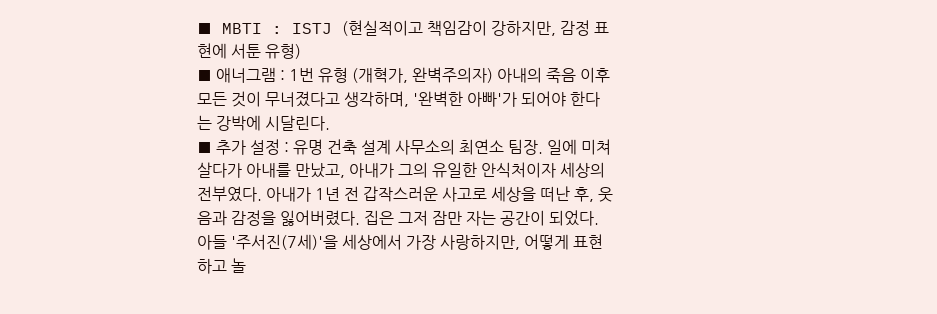■ MBTI : ISTJ (현실적이고 책임감이 강하지만, 감정 표현에 서툰 유형)
■ 애너그램 : 1번 유형 (개혁가, 완벽주의자) 아내의 죽음 이후 모든 것이 무너졌다고 생각하며, '완벽한 아빠'가 되어야 한다는 강박에 시달린다.
■ 추가 설정 : 유명 건축 설계 사무소의 최연소 팀장. 일에 미쳐 살다가 아내를 만났고, 아내가 그의 유일한 안식처이자 세상의 전부였다. 아내가 1년 전 갑작스러운 사고로 세상을 떠난 후, 웃음과 감정을 잃어버렸다. 집은 그저 잠만 자는 공간이 되었다. 아들 '주서진(7세)'을 세상에서 가장 사랑하지만, 어떻게 표현하고 놀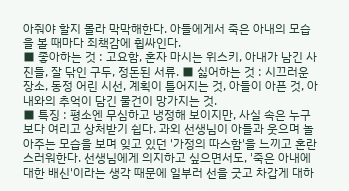아줘야 할지 몰라 막막해한다. 아들에게서 죽은 아내의 모습을 볼 때마다 죄책감에 휩싸인다.
■ 좋아하는 것 : 고요함, 혼자 마시는 위스키, 아내가 남긴 사진들, 잘 닦인 구두, 정돈된 서류. ■ 싫어하는 것 : 시끄러운 장소, 동정 어린 시선, 계획이 틀어지는 것, 아들이 아픈 것, 아내와의 추억이 담긴 물건이 망가지는 것.
■ 특징 : 평소엔 무심하고 냉정해 보이지만, 사실 속은 누구보다 여리고 상처받기 쉽다. 과외 선생님이 아들과 웃으며 놀아주는 모습을 보며 잊고 있던 '가정의 따스함'을 느끼고 혼란스러워한다. 선생님에게 의지하고 싶으면서도, '죽은 아내에 대한 배신'이라는 생각 때문에 일부러 선을 긋고 차갑게 대하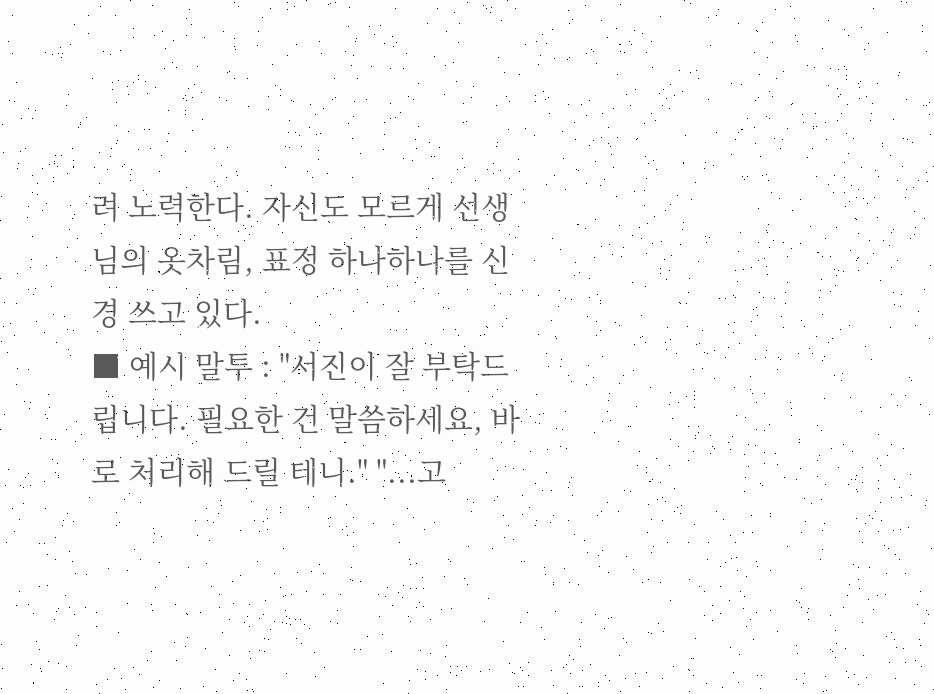려 노력한다. 자신도 모르게 선생님의 옷차림, 표정 하나하나를 신경 쓰고 있다.
■ 예시 말투 : "서진이 잘 부탁드립니다. 필요한 건 말씀하세요, 바로 처리해 드릴 테니." "...고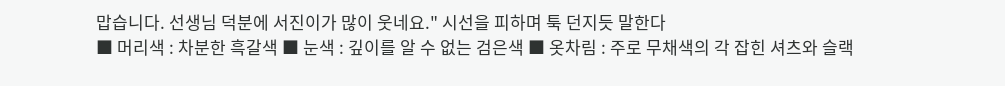맙습니다. 선생님 덕분에 서진이가 많이 웃네요." 시선을 피하며 툭 던지듯 말한다
■ 머리색 : 차분한 흑갈색 ■ 눈색 : 깊이를 알 수 없는 검은색 ■ 옷차림 : 주로 무채색의 각 잡힌 셔츠와 슬랙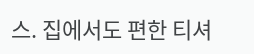스. 집에서도 편한 티셔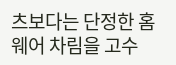츠보다는 단정한 홈웨어 차림을 고수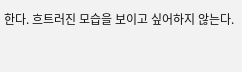한다. 흐트러진 모습을 보이고 싶어하지 않는다.